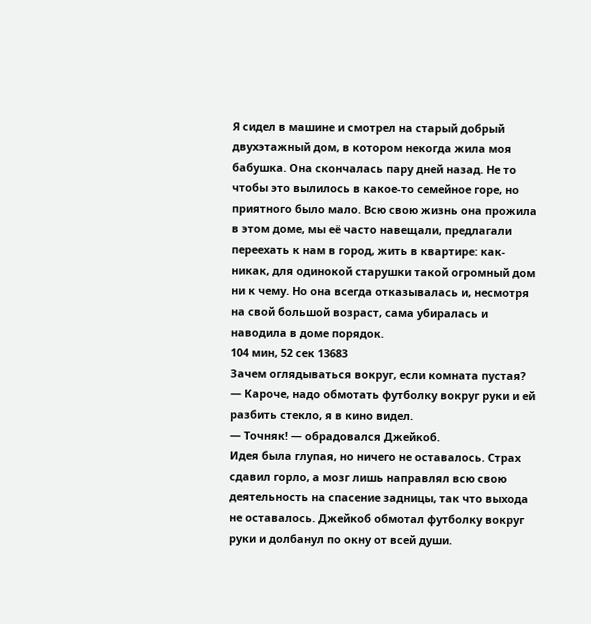Я сидел в машине и смотрел на старый добрый двухэтажный дом, в котором некогда жила моя бабушка. Она скончалась пару дней назад. Не то чтобы это вылилось в какое-то семейное горе, но приятного было мало. Всю свою жизнь она прожила в этом доме, мы её часто навещали, предлагали переехать к нам в город, жить в квартире: как-никак, для одинокой старушки такой огромный дом ни к чему. Но она всегда отказывалась и, несмотря на свой большой возраст, сама убиралась и наводила в доме порядок.
104 мин, 52 сек 13683
Зачем оглядываться вокруг, если комната пустая?
— Кароче, надо обмотать футболку вокруг руки и ей разбить стекло, я в кино видел.
— Точняк! — обрадовался Джейкоб.
Идея была глупая, но ничего не оставалось. Страх сдавил горло, а мозг лишь направлял всю свою деятельность на спасение задницы, так что выхода не оставалось. Джейкоб обмотал футболку вокруг руки и долбанул по окну от всей души.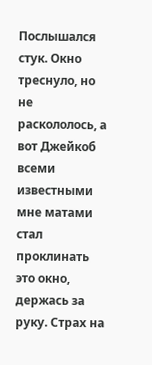Послышался стук. Окно треснуло, но не раскололось, а вот Джейкоб всеми известными мне матами стал проклинать это окно, держась за руку. Страх на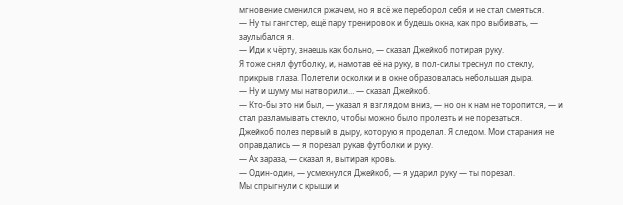мгновение сменился ржачем, но я всё же переборол себя и не стал смеяться.
— Ну ты гангстер, ещё пару тренировок и будешь окна, как про выбивать, — заулыбался я.
— Иди к чёрту, знаешь как больно, — сказал Джейкоб потирая руку.
Я тоже снял футболку, и, намотав её на руку, в пол-силы треснул по стеклу, прикрыв глаза. Полетели осколки и в окне образовалась небольшая дыра.
— Ну и шуму мы натворили… — сказал Джейкоб.
— Кто-бы это ни был, — указал я взглядом вниз, — но он к нам не торопится, — и стал разламывать стекло, чтобы можно было пролезть и не порезаться.
Джейкоб полез первый в дыру, которую я проделал. Я следом. Мои старания не оправдались — я порезал рукав футболки и руку.
— Ах зараза, — сказал я, вытирая кровь.
— Один-один, — усмехнулся Джейкоб, — я ударил руку — ты порезал.
Мы спрыгнули с крыши и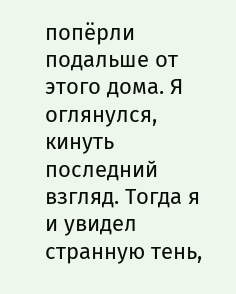попёрли подальше от этого дома. Я оглянулся, кинуть последний взгляд. Тогда я и увидел странную тень,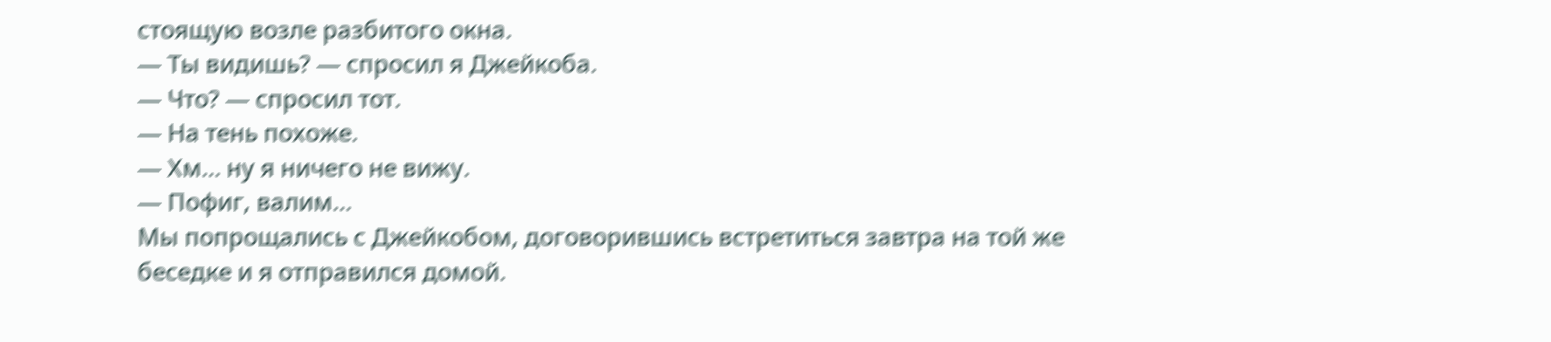стоящую возле разбитого окна.
— Ты видишь? — спросил я Джейкоба.
— Что? — спросил тот.
— На тень похоже.
— Хм… ну я ничего не вижу.
— Пофиг, валим…
Мы попрощались с Джейкобом, договорившись встретиться завтра на той же беседке и я отправился домой.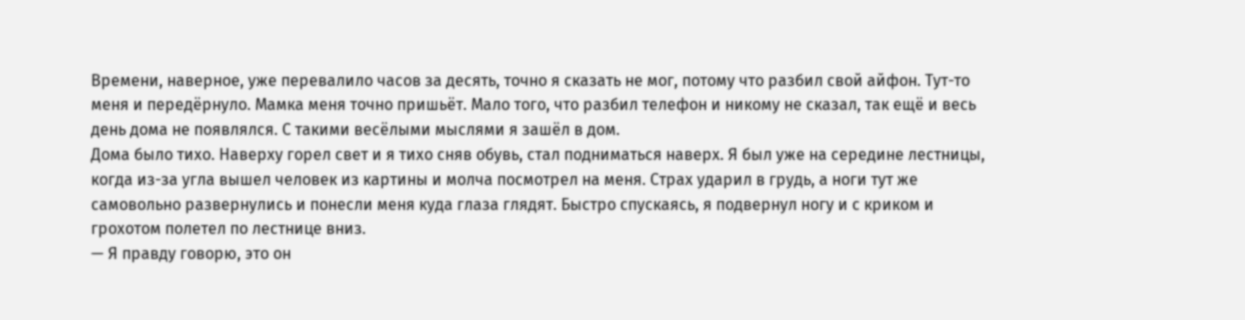Времени, наверное, уже перевалило часов за десять, точно я сказать не мог, потому что разбил свой айфон. Тут-то меня и передёрнуло. Мамка меня точно пришьёт. Мало того, что разбил телефон и никому не сказал, так ещё и весь день дома не появлялся. С такими весёлыми мыслями я зашёл в дом.
Дома было тихо. Наверху горел свет и я тихо сняв обувь, стал подниматься наверх. Я был уже на середине лестницы, когда из-за угла вышел человек из картины и молча посмотрел на меня. Страх ударил в грудь, а ноги тут же самовольно развернулись и понесли меня куда глаза глядят. Быстро спускаясь, я подвернул ногу и с криком и грохотом полетел по лестнице вниз.
— Я правду говорю, это он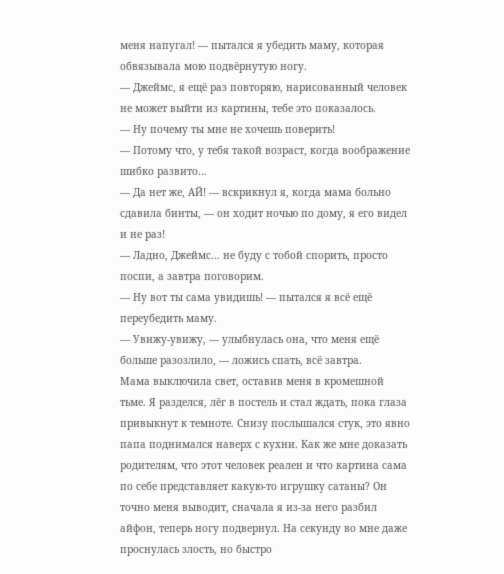меня напугал! — пытался я убедить маму, которая обвязывала мою подвёрнутую ногу.
— Джеймс, я ещё раз повторяю, нарисованный человек не может выйти из картины, тебе это показалось.
— Ну почему ты мне не хочешь поверить!
— Потому что, у тебя такой возраст, когда воображение шибко развито…
— Да нет же, АЙ! — вскрикнул я, когда мама больно сдавила бинты, — он ходит ночью по дому, я его видел и не раз!
— Ладно, Джеймс… не буду с тобой спорить, просто поспи, а завтра поговорим.
— Ну вот ты сама увидишь! — пытался я всё ещё переубедить маму.
— Увижу-увижу, — улыбнулась она, что меня ещё больше разозлило, — ложись спать, всё завтра.
Мама выключила свет, оставив меня в кромешной тьме. Я разделся, лёг в постель и стал ждать, пока глаза привыкнут к темноте. Снизу послышался стук, это явно папа поднимался наверх с кухни. Как же мне доказать родителям, что этот человек реален и что картина сама по себе представляет какую-то игрушку сатаны? Он точно меня выводит, сначала я из-за него разбил айфон, теперь ногу подвернул. На секунду во мне даже проснулась злость, но быстро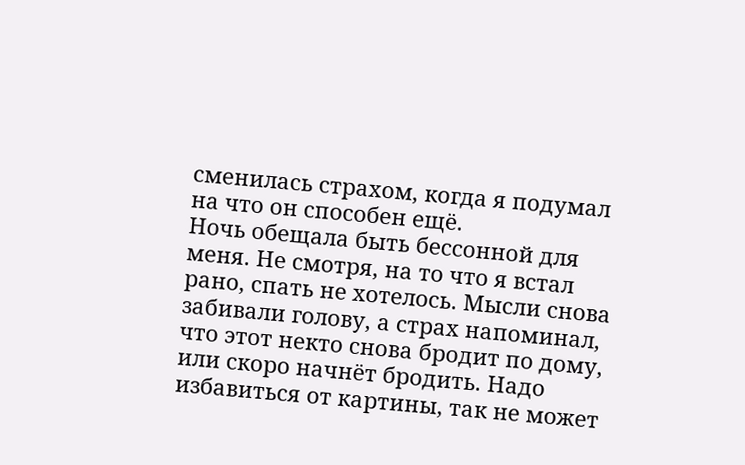сменилась страхом, когда я подумал на что он способен ещё.
Ночь обещала быть бессонной для меня. Не смотря, на то что я встал рано, спать не хотелось. Мысли снова забивали голову, а страх напоминал, что этот некто снова бродит по дому, или скоро начнёт бродить. Надо избавиться от картины, так не может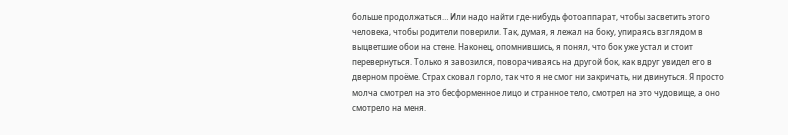больше продолжаться… Или надо найти где-нибудь фотоаппарат, чтобы засветить этого человека, чтобы родители поверили. Так, думая, я лежал на боку, упираясь взглядом в выцветшие обои на стене. Наконец, опомнившись, я понял, что бок уже устал и стоит перевернуться. Только я завозился, поворачиваясь на другой бок, как вдруг увидел его в дверном проёме. Страх сковал горло, так что я не смог ни закричать, ни двинуться. Я просто молча смотрел на это бесформенное лицо и странное тело, смотрел на это чудовище, а оно смотрело на меня.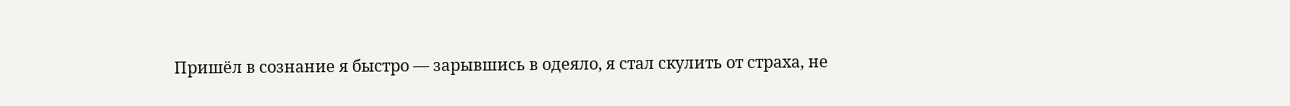Пришёл в сознание я быстро — зарывшись в одеяло, я стал скулить от страха, не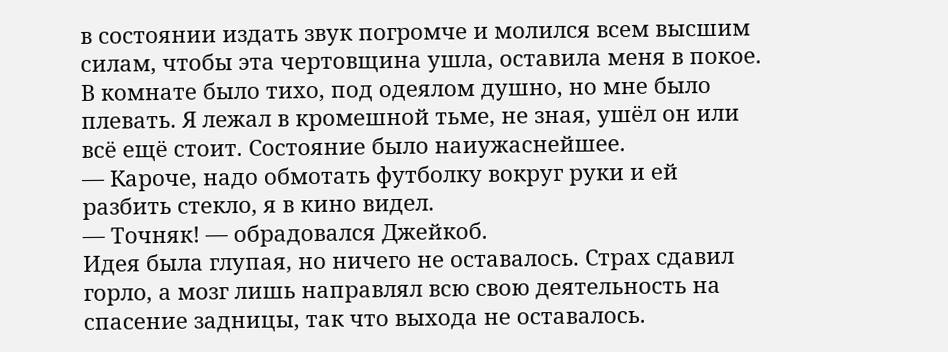в состоянии издать звук погромче и молился всем высшим силам, чтобы эта чертовщина ушла, оставила меня в покое. В комнате было тихо, под одеялом душно, но мне было плевать. Я лежал в кромешной тьме, не зная, ушёл он или всё ещё стоит. Состояние было наиужаснейшее.
— Кароче, надо обмотать футболку вокруг руки и ей разбить стекло, я в кино видел.
— Точняк! — обрадовался Джейкоб.
Идея была глупая, но ничего не оставалось. Страх сдавил горло, а мозг лишь направлял всю свою деятельность на спасение задницы, так что выхода не оставалось.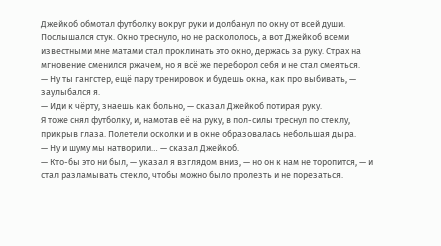Джейкоб обмотал футболку вокруг руки и долбанул по окну от всей души. Послышался стук. Окно треснуло, но не раскололось, а вот Джейкоб всеми известными мне матами стал проклинать это окно, держась за руку. Страх на мгновение сменился ржачем, но я всё же переборол себя и не стал смеяться.
— Ну ты гангстер, ещё пару тренировок и будешь окна, как про выбивать, — заулыбался я.
— Иди к чёрту, знаешь как больно, — сказал Джейкоб потирая руку.
Я тоже снял футболку, и, намотав её на руку, в пол-силы треснул по стеклу, прикрыв глаза. Полетели осколки и в окне образовалась небольшая дыра.
— Ну и шуму мы натворили… — сказал Джейкоб.
— Кто-бы это ни был, — указал я взглядом вниз, — но он к нам не торопится, — и стал разламывать стекло, чтобы можно было пролезть и не порезаться.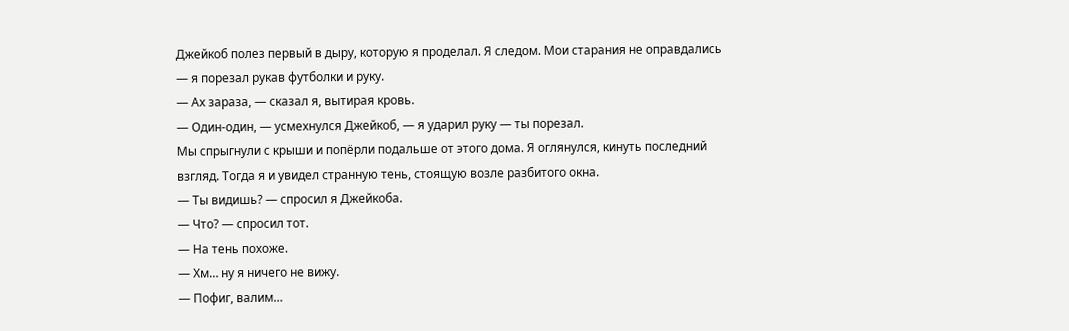Джейкоб полез первый в дыру, которую я проделал. Я следом. Мои старания не оправдались — я порезал рукав футболки и руку.
— Ах зараза, — сказал я, вытирая кровь.
— Один-один, — усмехнулся Джейкоб, — я ударил руку — ты порезал.
Мы спрыгнули с крыши и попёрли подальше от этого дома. Я оглянулся, кинуть последний взгляд. Тогда я и увидел странную тень, стоящую возле разбитого окна.
— Ты видишь? — спросил я Джейкоба.
— Что? — спросил тот.
— На тень похоже.
— Хм… ну я ничего не вижу.
— Пофиг, валим…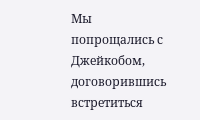Мы попрощались с Джейкобом, договорившись встретиться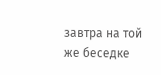завтра на той же беседке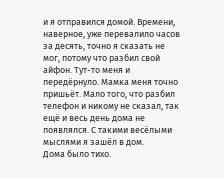и я отправился домой. Времени, наверное, уже перевалило часов за десять, точно я сказать не мог, потому что разбил свой айфон. Тут-то меня и передёрнуло. Мамка меня точно пришьёт. Мало того, что разбил телефон и никому не сказал, так ещё и весь день дома не появлялся. С такими весёлыми мыслями я зашёл в дом.
Дома было тихо.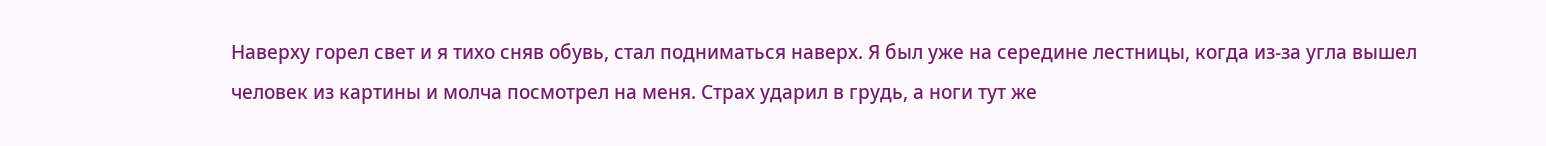Наверху горел свет и я тихо сняв обувь, стал подниматься наверх. Я был уже на середине лестницы, когда из-за угла вышел человек из картины и молча посмотрел на меня. Страх ударил в грудь, а ноги тут же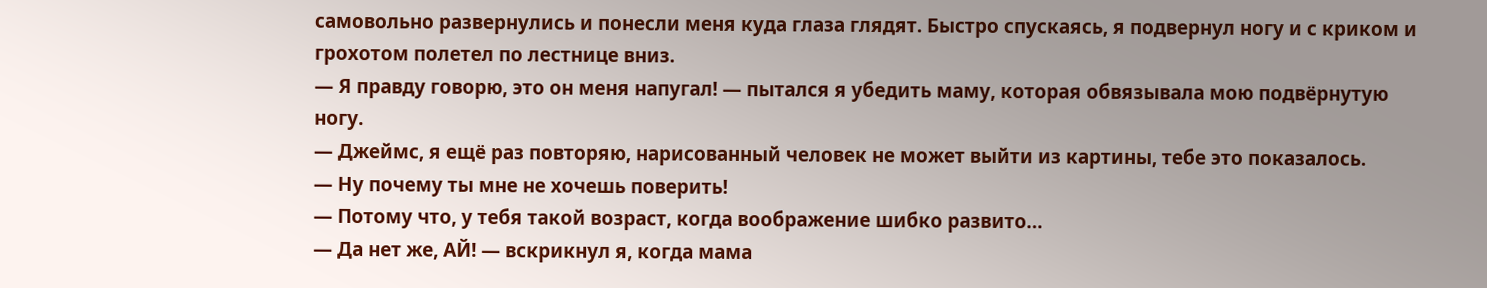самовольно развернулись и понесли меня куда глаза глядят. Быстро спускаясь, я подвернул ногу и с криком и грохотом полетел по лестнице вниз.
— Я правду говорю, это он меня напугал! — пытался я убедить маму, которая обвязывала мою подвёрнутую ногу.
— Джеймс, я ещё раз повторяю, нарисованный человек не может выйти из картины, тебе это показалось.
— Ну почему ты мне не хочешь поверить!
— Потому что, у тебя такой возраст, когда воображение шибко развито…
— Да нет же, АЙ! — вскрикнул я, когда мама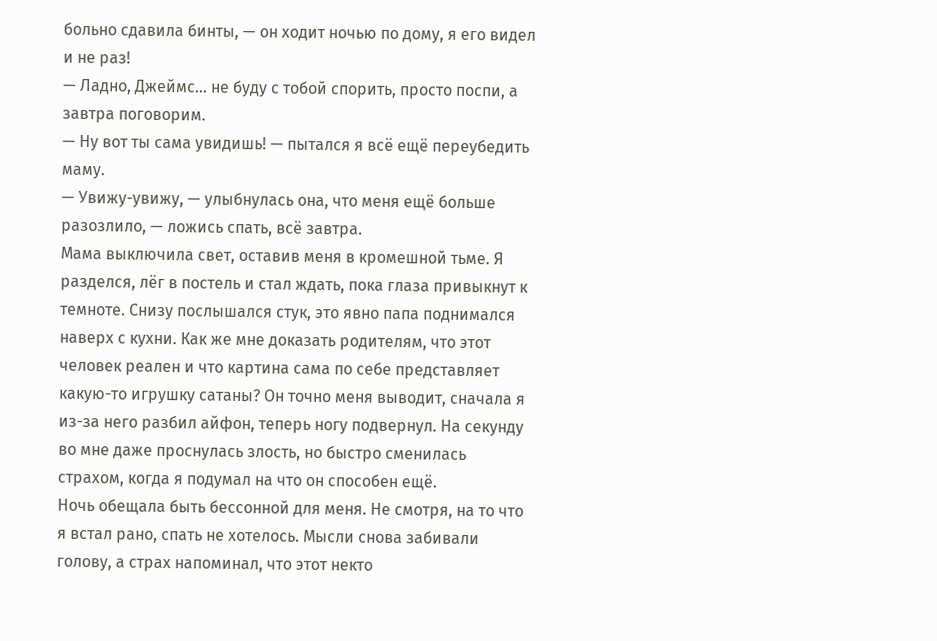больно сдавила бинты, — он ходит ночью по дому, я его видел и не раз!
— Ладно, Джеймс… не буду с тобой спорить, просто поспи, а завтра поговорим.
— Ну вот ты сама увидишь! — пытался я всё ещё переубедить маму.
— Увижу-увижу, — улыбнулась она, что меня ещё больше разозлило, — ложись спать, всё завтра.
Мама выключила свет, оставив меня в кромешной тьме. Я разделся, лёг в постель и стал ждать, пока глаза привыкнут к темноте. Снизу послышался стук, это явно папа поднимался наверх с кухни. Как же мне доказать родителям, что этот человек реален и что картина сама по себе представляет какую-то игрушку сатаны? Он точно меня выводит, сначала я из-за него разбил айфон, теперь ногу подвернул. На секунду во мне даже проснулась злость, но быстро сменилась страхом, когда я подумал на что он способен ещё.
Ночь обещала быть бессонной для меня. Не смотря, на то что я встал рано, спать не хотелось. Мысли снова забивали голову, а страх напоминал, что этот некто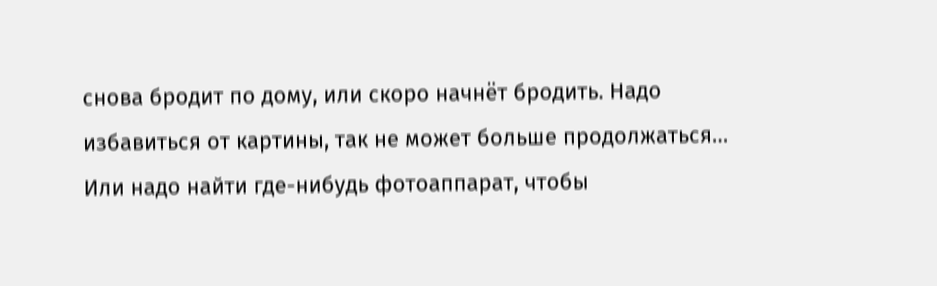снова бродит по дому, или скоро начнёт бродить. Надо избавиться от картины, так не может больше продолжаться… Или надо найти где-нибудь фотоаппарат, чтобы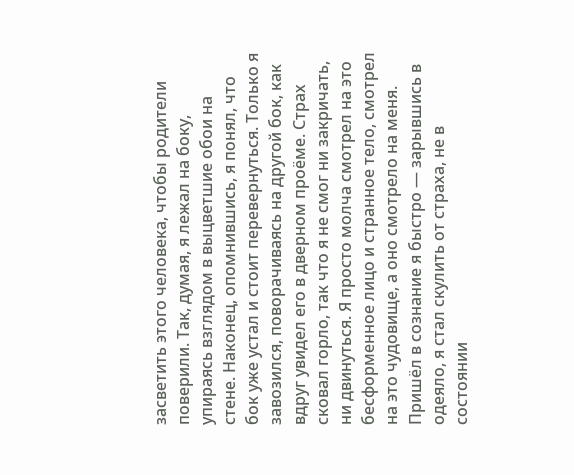засветить этого человека, чтобы родители поверили. Так, думая, я лежал на боку, упираясь взглядом в выцветшие обои на стене. Наконец, опомнившись, я понял, что бок уже устал и стоит перевернуться. Только я завозился, поворачиваясь на другой бок, как вдруг увидел его в дверном проёме. Страх сковал горло, так что я не смог ни закричать, ни двинуться. Я просто молча смотрел на это бесформенное лицо и странное тело, смотрел на это чудовище, а оно смотрело на меня.
Пришёл в сознание я быстро — зарывшись в одеяло, я стал скулить от страха, не в состоянии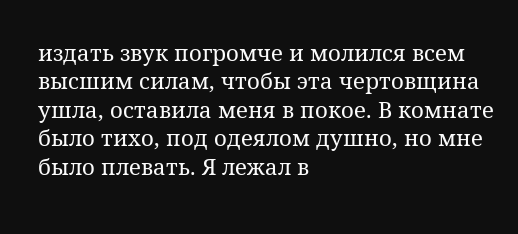издать звук погромче и молился всем высшим силам, чтобы эта чертовщина ушла, оставила меня в покое. В комнате было тихо, под одеялом душно, но мне было плевать. Я лежал в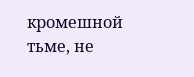кромешной тьме, не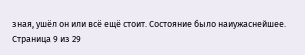зная, ушёл он или всё ещё стоит. Состояние было наиужаснейшее.
Страница 9 из 29